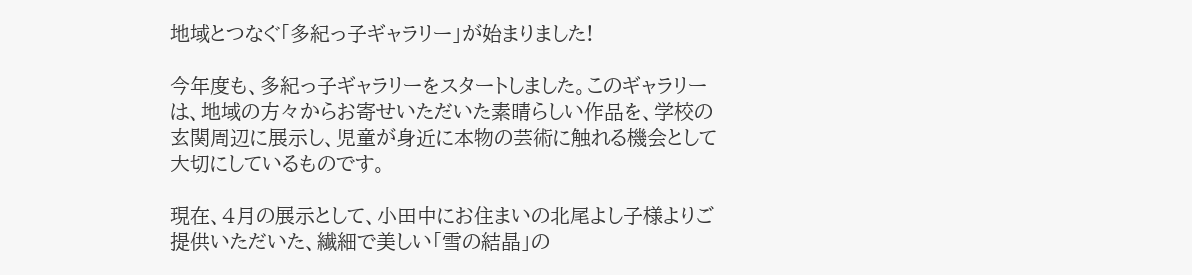地域とつなぐ「多紀っ子ギャラリー」が始まりました!

今年度も、多紀っ子ギャラリーをスタートしました。このギャラリーは、地域の方々からお寄せいただいた素晴らしい作品を、学校の玄関周辺に展示し、児童が身近に本物の芸術に触れる機会として大切にしているものです。

現在、4月の展示として、小田中にお住まいの北尾よし子様よりご提供いただいた、繊細で美しい「雪の結晶」の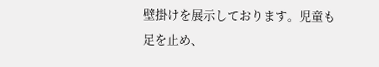壁掛けを展示しております。児童も足を止め、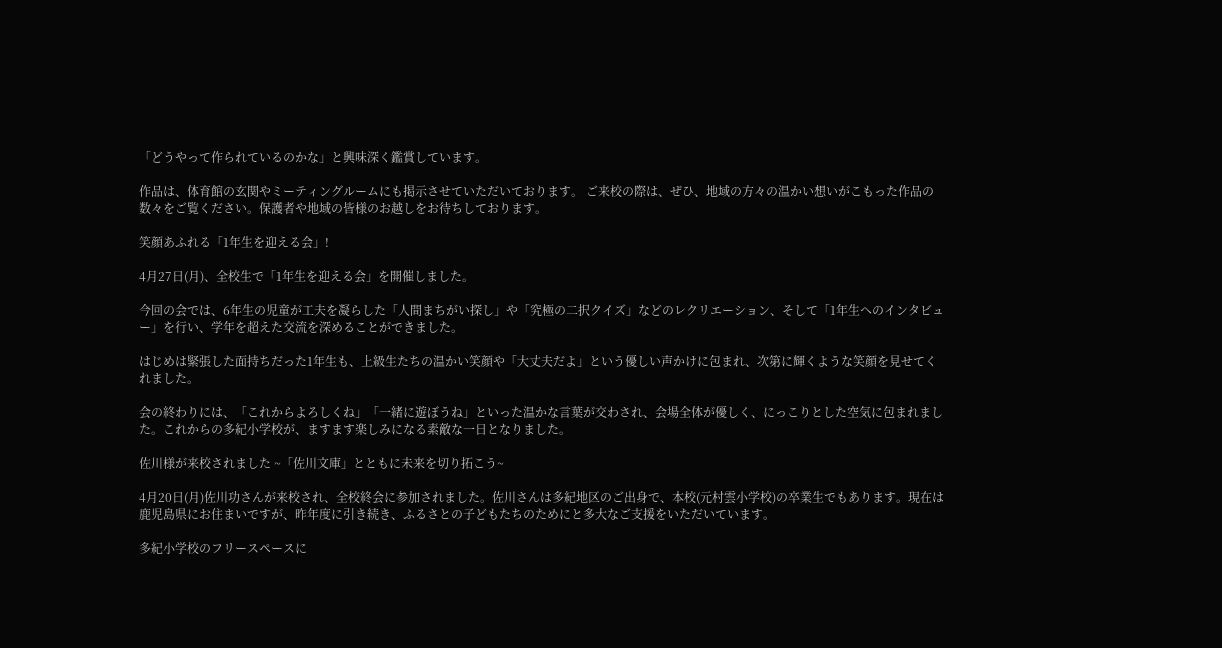「どうやって作られているのかな」と興味深く鑑賞しています。

作品は、体育館の玄関やミーティングルームにも掲示させていただいております。 ご来校の際は、ぜひ、地域の方々の温かい想いがこもった作品の数々をご覧ください。保護者や地域の皆様のお越しをお待ちしております。

笑顔あふれる「1年生を迎える会」!

4月27日(月)、全校生で「1年生を迎える会」を開催しました。

今回の会では、6年生の児童が工夫を凝らした「人間まちがい探し」や「究極の二択クイズ」などのレクリエーション、そして「1年生へのインタビュー」を行い、学年を超えた交流を深めることができました。

はじめは緊張した面持ちだった1年生も、上級生たちの温かい笑顔や「大丈夫だよ」という優しい声かけに包まれ、次第に輝くような笑顔を見せてくれました。

会の終わりには、「これからよろしくね」「一緒に遊ぼうね」といった温かな言葉が交わされ、会場全体が優しく、にっこりとした空気に包まれました。これからの多紀小学校が、ますます楽しみになる素敵な一日となりました。

佐川様が来校されました ~「佐川文庫」とともに未来を切り拓こう~

4月20日(月)佐川功さんが来校され、全校終会に参加されました。佐川さんは多紀地区のご出身で、本校(元村雲小学校)の卒業生でもあります。現在は鹿児島県にお住まいですが、昨年度に引き続き、ふるさとの子どもたちのためにと多大なご支援をいただいています。

多紀小学校のフリースペースに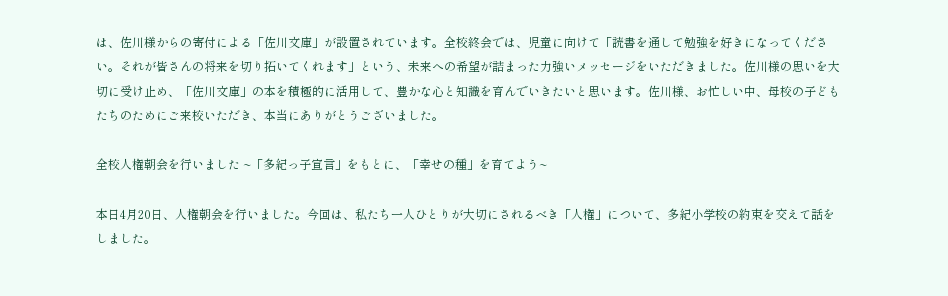は、佐川様からの寄付による「佐川文庫」が設置されています。全校終会では、児童に向けて「読書を通して勉強を好きになってください。それが皆さんの将来を切り拓いてくれます」という、未来への希望が詰まった力強いメッセージをいただきました。佐川様の思いを大切に受け止め、「佐川文庫」の本を積極的に活用して、豊かな心と知識を育んでいきたいと思います。佐川様、お忙しい中、母校の子どもたちのためにご来校いただき、本当にありがとうございました。

全校人権朝会を行いました ~「多紀っ子宣言」をもとに、「幸せの種」を育てよう~

本日4月20日、人権朝会を行いました。今回は、私たち一人ひとりが大切にされるべき「人権」について、多紀小学校の約束を交えて話をしました。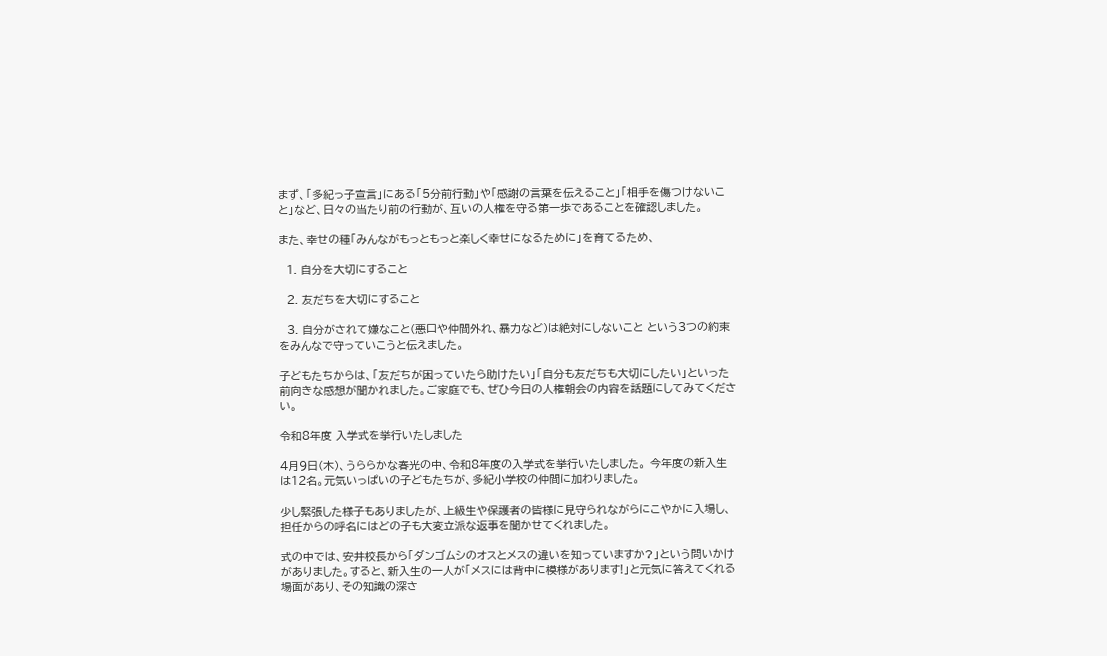まず、「多紀っ子宣言」にある「5分前行動」や「感謝の言葉を伝えること」「相手を傷つけないこと」など、日々の当たり前の行動が、互いの人権を守る第一歩であることを確認しました。

また、幸せの種「みんながもっともっと楽しく幸せになるために」を育てるため、

  1. 自分を大切にすること

  2. 友だちを大切にすること

  3. 自分がされて嫌なこと(悪口や仲間外れ、暴力など)は絶対にしないこと という3つの約束をみんなで守っていこうと伝えました。

子どもたちからは、「友だちが困っていたら助けたい」「自分も友だちも大切にしたい」といった前向きな感想が聞かれました。ご家庭でも、ぜひ今日の人権朝会の内容を話題にしてみてください。

令和8年度 入学式を挙行いたしました

4月9日(木)、うららかな春光の中、令和8年度の入学式を挙行いたしました。 今年度の新入生は12名。元気いっぱいの子どもたちが、多紀小学校の仲間に加わりました。

少し緊張した様子もありましたが、上級生や保護者の皆様に見守られながらにこやかに入場し、担任からの呼名にはどの子も大変立派な返事を聞かせてくれました。

式の中では、安井校長から「ダンゴムシのオスとメスの違いを知っていますか?」という問いかけがありました。すると、新入生の一人が「メスには背中に模様があります!」と元気に答えてくれる場面があり、その知識の深さ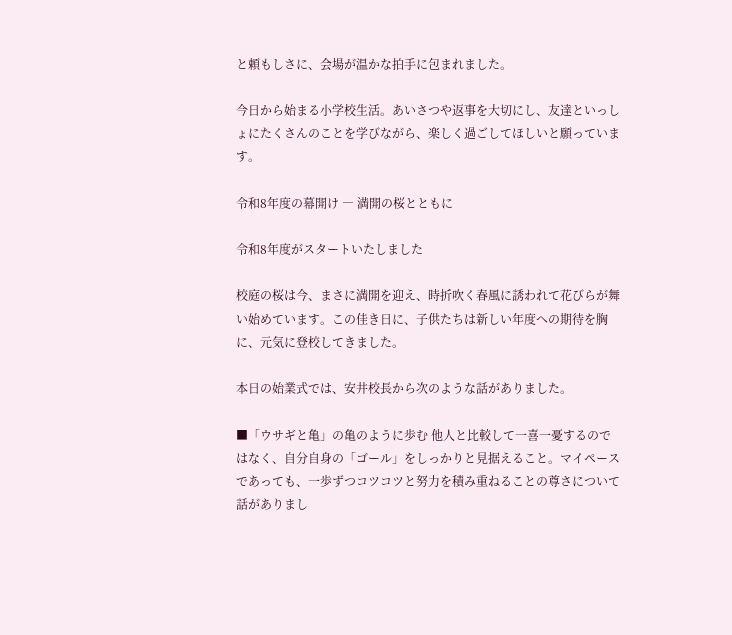と頼もしさに、会場が温かな拍手に包まれました。

今日から始まる小学校生活。あいさつや返事を大切にし、友達といっしょにたくさんのことを学びながら、楽しく過ごしてほしいと願っています。

令和8年度の幕開け ― 満開の桜とともに

令和8年度がスタートいたしました

校庭の桜は今、まさに満開を迎え、時折吹く春風に誘われて花びらが舞い始めています。この佳き日に、子供たちは新しい年度への期待を胸に、元気に登校してきました。

本日の始業式では、安井校長から次のような話がありました。

■「ウサギと亀」の亀のように歩む 他人と比較して一喜一憂するのではなく、自分自身の「ゴール」をしっかりと見据えること。マイペースであっても、一歩ずつコツコツと努力を積み重ねることの尊さについて話がありまし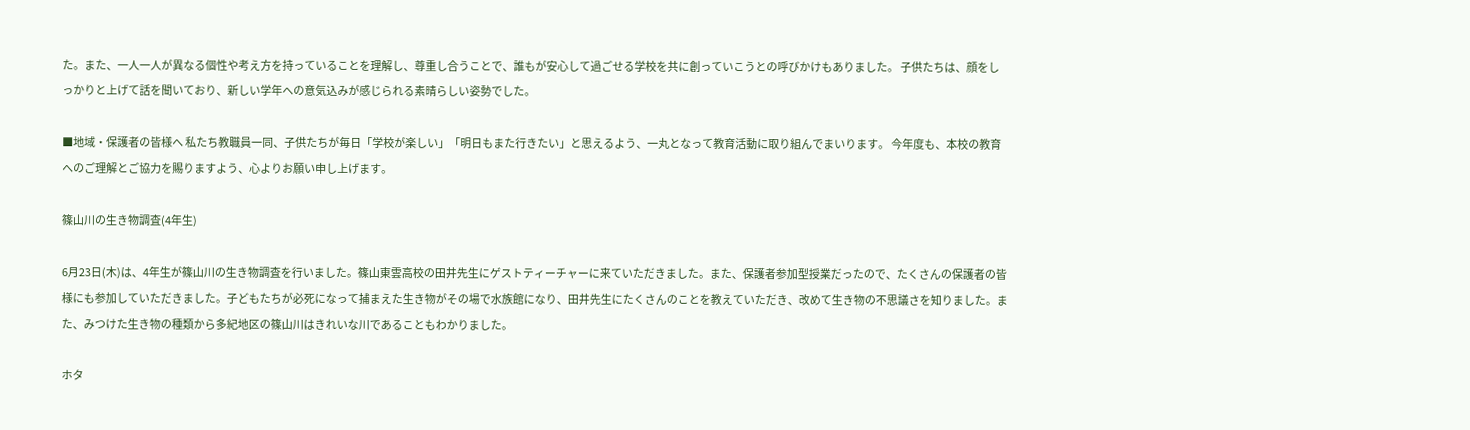た。また、一人一人が異なる個性や考え方を持っていることを理解し、尊重し合うことで、誰もが安心して過ごせる学校を共に創っていこうとの呼びかけもありました。 子供たちは、顔をしっかりと上げて話を聞いており、新しい学年への意気込みが感じられる素晴らしい姿勢でした。

■地域・保護者の皆様へ 私たち教職員一同、子供たちが毎日「学校が楽しい」「明日もまた行きたい」と思えるよう、一丸となって教育活動に取り組んでまいります。 今年度も、本校の教育へのご理解とご協力を賜りますよう、心よりお願い申し上げます。

篠山川の生き物調査(4年生)

6月23日(木)は、4年生が篠山川の生き物調査を行いました。篠山東雲高校の田井先生にゲストティーチャーに来ていただきました。また、保護者参加型授業だったので、たくさんの保護者の皆様にも参加していただきました。子どもたちが必死になって捕まえた生き物がその場で水族館になり、田井先生にたくさんのことを教えていただき、改めて生き物の不思議さを知りました。また、みつけた生き物の種類から多紀地区の篠山川はきれいな川であることもわかりました。

ホタ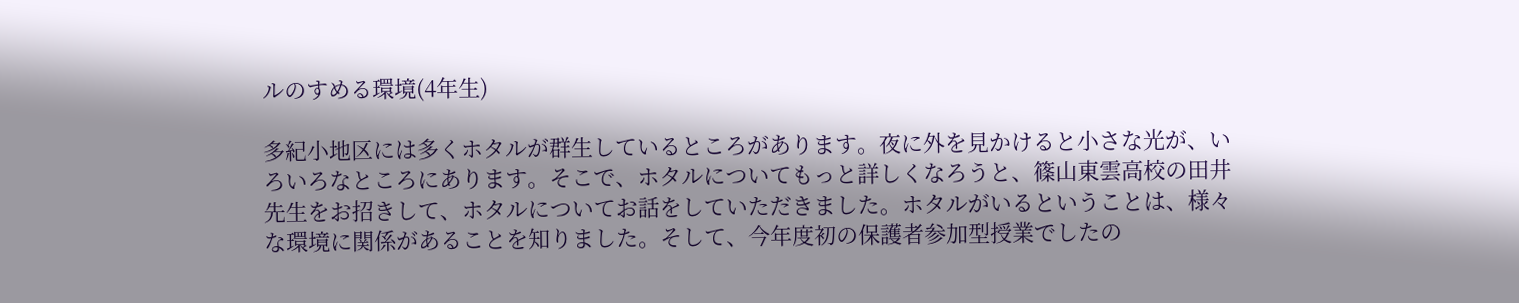ルのすめる環境(4年生)

多紀小地区には多くホタルが群生しているところがあります。夜に外を見かけると小さな光が、いろいろなところにあります。そこで、ホタルについてもっと詳しくなろうと、篠山東雲高校の田井先生をお招きして、ホタルについてお話をしていただきました。ホタルがいるということは、様々な環境に関係があることを知りました。そして、今年度初の保護者参加型授業でしたの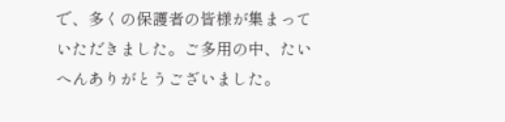で、多くの保護者の皆様が集まっていただきました。ご多用の中、たいへんありがとうございました。